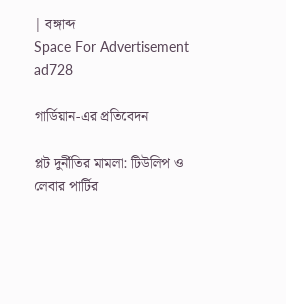| বঙ্গাব্দ
Space For Advertisement
ad728

গার্ডিয়ান-এর প্রতিবেদন

প্লট দুর্নীতির মামলা: টিউলিপ ও লেবার পার্টির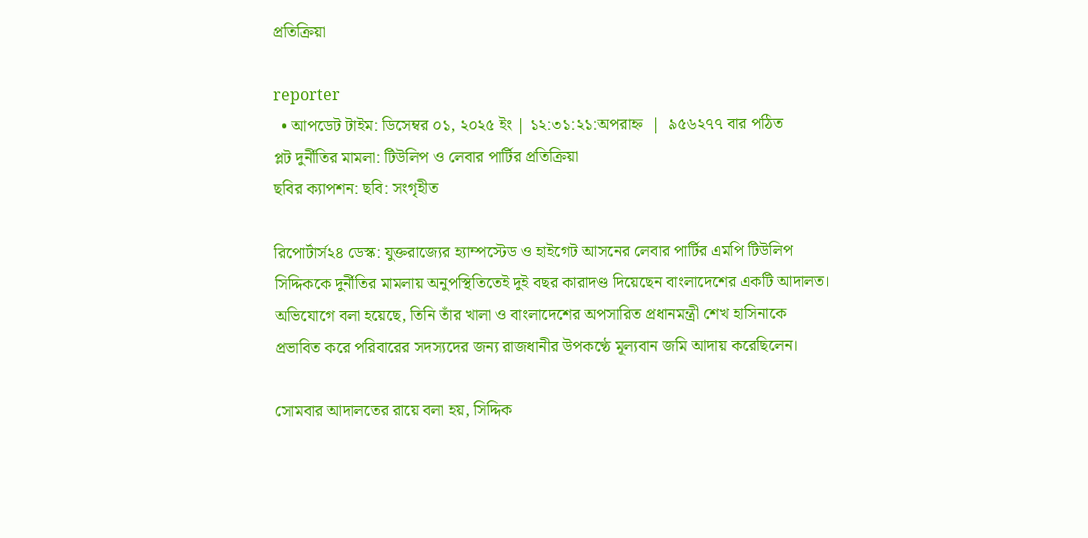প্রতিক্রিয়া

reporter
  • আপডেট টাইম: ডিসেম্বর ০১, ২০২৫ ইং | ১২:৩১:২১:অপরাহ্ন  |  ৯৫৬২৭৭ বার পঠিত
প্লট দুর্নীতির মামলা: টিউলিপ ও লেবার পার্টির প্রতিক্রিয়া
ছবির ক্যাপশন: ছবি: সংগৃহীত

রিপোর্টার্স২৪ ডেস্ক: যুক্তরাজ্যের হ্যাম্পস্টেড ও হাইগেট আসনের লেবার পার্টির এমপি টিউলিপ সিদ্দিককে দুর্নীতির মামলায় অনুপস্থিতিতেই দুই বছর কারাদণ্ড দিয়েছেন বাংলাদেশের একটি আদালত। অভিযোগে বলা হয়েছে, তিনি তাঁর খালা ও বাংলাদেশের অপসারিত প্রধানমন্ত্রী শেখ হাসিনাকে প্রভাবিত করে পরিবারের সদস্যদের জন্য রাজধানীর উপকণ্ঠে মূল্যবান জমি আদায় করেছিলেন।

সোমবার আদালতের রায়ে বলা হয়, সিদ্দিক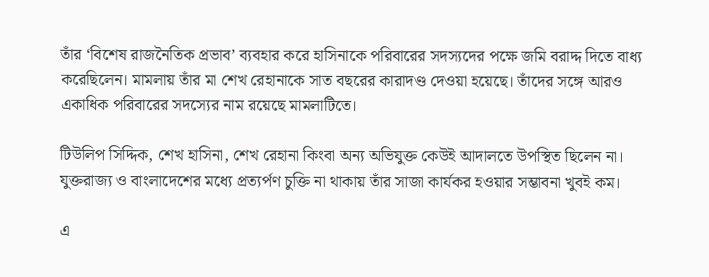তাঁর ‘বিশেষ রাজনৈতিক প্রভাব’ ব্যবহার করে হাসিনাকে পরিবারের সদস্যদের পক্ষে জমি বরাদ্দ দিতে বাধ্য করেছিলেন। মামলায় তাঁর মা শেখ রেহানাকে সাত বছরের কারাদণ্ড দেওয়া হয়েছে। তাঁদের সঙ্গে আরও একাধিক পরিবারের সদস্যের নাম রয়েছে মামলাটিতে।

টিউলিপ সিদ্দিক, শেখ হাসিনা, শেখ রেহানা কিংবা অন্য অভিযুক্ত কেউই আদালতে উপস্থিত ছিলেন না। যুক্তরাজ্য ও বাংলাদেশের মধ্যে প্রত্যর্পণ চুক্তি না থাকায় তাঁর সাজা কার্যকর হওয়ার সম্ভাবনা খুবই কম।

এ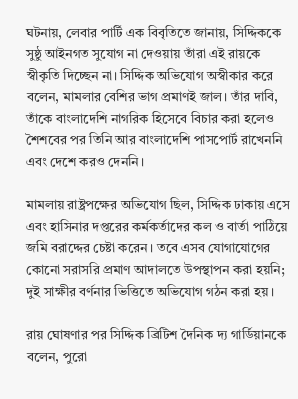ঘটনায়, লেবার পার্টি এক বিবৃতিতে জানায়, সিদ্দিককে সুষ্ঠু আইনগত সুযোগ না দেওয়ায় তাঁরা এই রায়কে স্বীকৃতি দিচ্ছেন না। সিদ্দিক অভিযোগ অস্বীকার করে বলেন, মামলার বেশির ভাগ প্রমাণই জাল। তাঁর দাবি, তাঁকে বাংলাদেশি নাগরিক হিসেবে বিচার করা হলেও শৈশবের পর তিনি আর বাংলাদেশি পাসপোর্ট রাখেননি এবং দেশে করও দেননি।

মামলায় রাষ্ট্রপক্ষের অভিযোগ ছিল, সিদ্দিক ঢাকায় এসে এবং হাসিনার দপ্তরের কর্মকর্তাদের কল ও বার্তা পাঠিয়ে জমি বরাদ্দের চেষ্টা করেন। তবে এসব যোগাযোগের কোনো সরাসরি প্রমাণ আদালতে উপস্থাপন করা হয়নি; দুই সাক্ষীর বর্ণনার ভিত্তিতে অভিযোগ গঠন করা হয়।

রায় ঘোষণার পর সিদ্দিক ব্রিটিশ দৈনিক দ্য গার্ডিয়ানকে বলেন, পুরো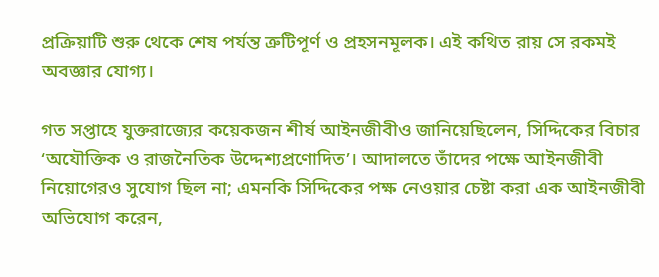প্রক্রিয়াটি শুরু থেকে শেষ পর্যন্ত ত্রুটিপূর্ণ ও প্রহসনমূলক। এই কথিত রায় সে রকমই অবজ্ঞার যোগ্য।

গত সপ্তাহে যুক্তরাজ্যের কয়েকজন শীর্ষ আইনজীবীও জানিয়েছিলেন, সিদ্দিকের বিচার ‘অযৌক্তিক ও রাজনৈতিক উদ্দেশ্যপ্রণোদিত’। আদালতে তাঁদের পক্ষে আইনজীবী নিয়োগেরও সুযোগ ছিল না; এমনকি সিদ্দিকের পক্ষ নেওয়ার চেষ্টা করা এক আইনজীবী অভিযোগ করেন,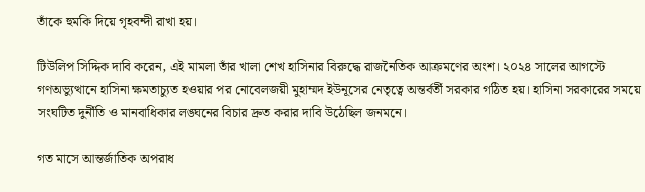তাঁকে হুমকি দিয়ে গৃহবন্দী রাখা হয়।

টিউলিপ সিদ্দিক দাবি করেন, এই মামলা তাঁর খালা শেখ হাসিনার বিরুদ্ধে রাজনৈতিক আক্রমণের অংশ। ২০২৪ সালের আগস্টে গণঅভ্যুত্থানে হাসিনা ক্ষমতাচ্যুত হওয়ার পর নোবেলজয়ী মুহাম্মদ ইউনূসের নেতৃত্বে অন্তর্বর্তী সরকার গঠিত হয়। হাসিনা সরকারের সময়ে সংঘটিত দুর্নীতি ও মানবাধিকার লঙ্ঘনের বিচার দ্রুত করার দাবি উঠেছিল জনমনে।

গত মাসে আন্তর্জাতিক অপরাধ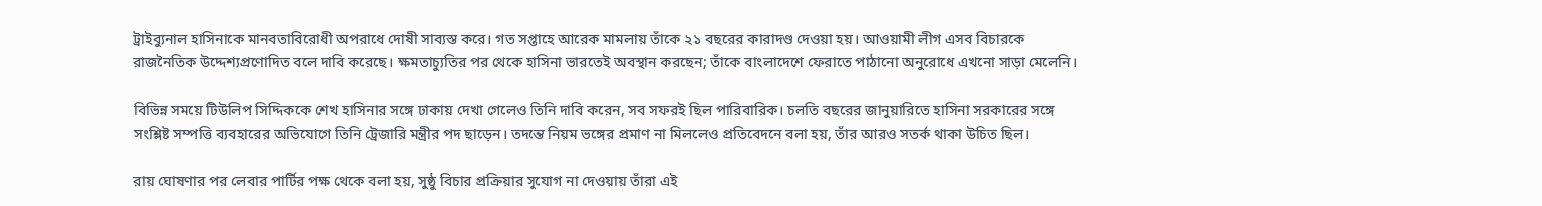ট্রাইব্যুনাল হাসিনাকে মানবতাবিরোধী অপরাধে দোষী সাব্যস্ত করে। গত সপ্তাহে আরেক মামলায় তাঁকে ২১ বছরের কারাদণ্ড দেওয়া হয়। আওয়ামী লীগ এসব বিচারকে রাজনৈতিক উদ্দেশ্যপ্রণোদিত বলে দাবি করেছে। ক্ষমতাচ্যুতির পর থেকে হাসিনা ভারতেই অবস্থান করছেন; তাঁকে বাংলাদেশে ফেরাতে পাঠানো অনুরোধে এখনো সাড়া মেলেনি।

বিভিন্ন সময়ে টিউলিপ সিদ্দিককে শেখ হাসিনার সঙ্গে ঢাকায় দেখা গেলেও তিনি দাবি করেন, সব সফরই ছিল পারিবারিক। চলতি বছরের জানুয়ারিতে হাসিনা সরকারের সঙ্গে সংশ্লিষ্ট সম্পত্তি ব্যবহারের অভিযোগে তিনি ট্রেজারি মন্ত্রীর পদ ছাড়েন। তদন্তে নিয়ম ভঙ্গের প্রমাণ না মিললেও প্রতিবেদনে বলা হয়, তাঁর আরও সতর্ক থাকা উচিত ছিল।

রায় ঘোষণার পর লেবার পার্টির পক্ষ থেকে বলা হয়, সুষ্ঠু বিচার প্রক্রিয়ার সুযোগ না দেওয়ায় তাঁরা এই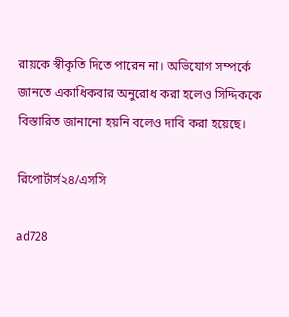রায়কে স্বীকৃতি দিতে পারেন না। অভিযোগ সম্পর্কে জানতে একাধিকবার অনুরোধ করা হলেও সিদ্দিককে বিস্তারিত জানানো হয়নি বলেও দাবি করা হয়েছে।

রিপোর্টার্স২৪/এসসি

ad728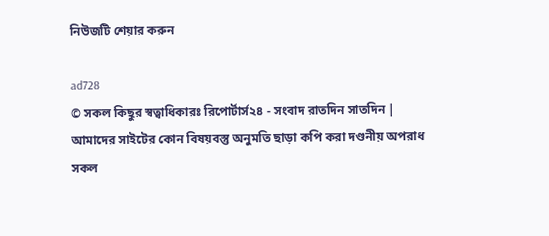নিউজটি শেয়ার করুন

ad728
© সকল কিছুর স্বত্বাধিকারঃ রিপোর্টার্স২৪ - সংবাদ রাতদিন সাতদিন | আমাদের সাইটের কোন বিষয়বস্তু অনুমতি ছাড়া কপি করা দণ্ডনীয় অপরাধ
সকল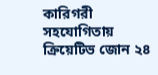কারিগরী সহযোগিতায় ক্রিয়েটিভ জোন ২৪